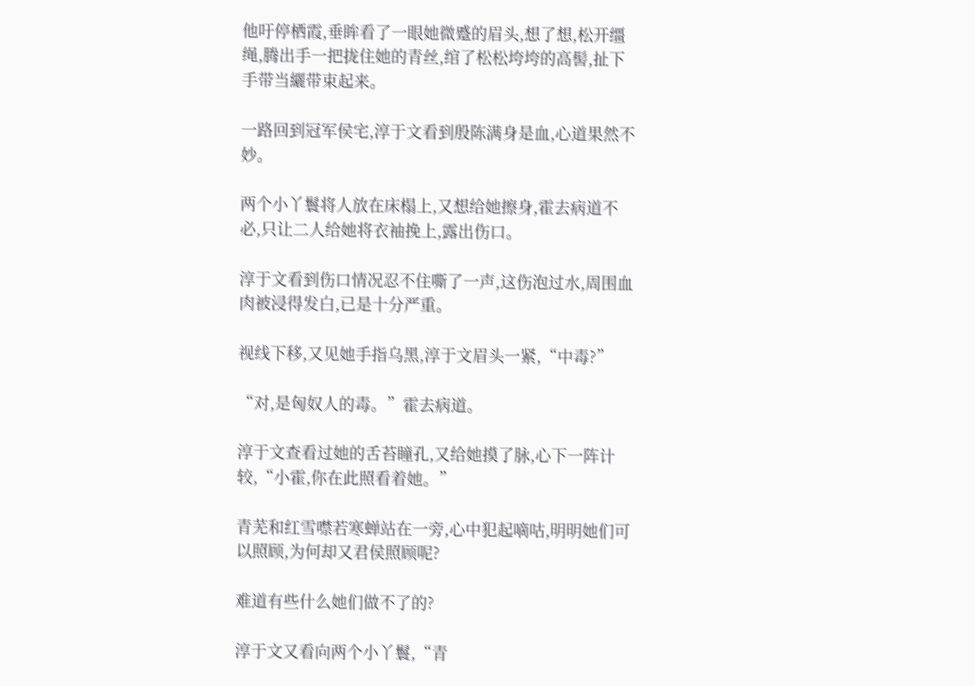他吁停栖霞,垂眸看了一眼她微蹙的眉头,想了想,松开缰绳,腾出手一把拢住她的青丝,绾了松松垮垮的高髻,扯下手带当纚带束起来。

一路回到冠军侯宅,淳于文看到殷陈满身是血,心道果然不妙。

两个小丫鬟将人放在床榻上,又想给她擦身,霍去病道不必,只让二人给她将衣袖挽上,露出伤口。

淳于文看到伤口情况忍不住嘶了一声,这伤泡过水,周围血肉被浸得发白,已是十分严重。

视线下移,又见她手指乌黑,淳于文眉头一紧,“中毒?”

“对,是匈奴人的毒。”霍去病道。

淳于文查看过她的舌苔瞳孔,又给她摸了脉,心下一阵计较,“小霍,你在此照看着她。”

青芜和红雪噤若寒蝉站在一旁,心中犯起嘀咕,明明她们可以照顾,为何却又君侯照顾呢?

难道有些什么她们做不了的?

淳于文又看向两个小丫鬟,“青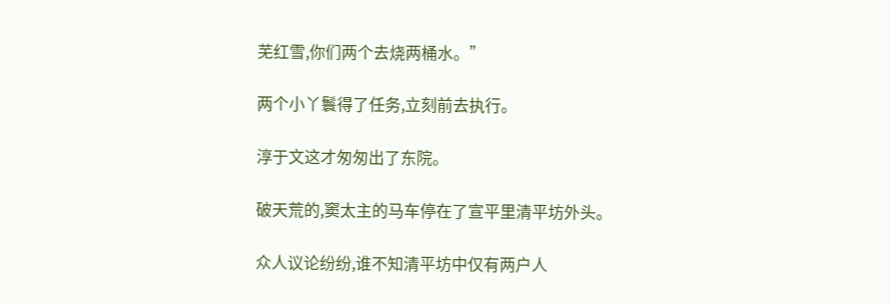芜红雪,你们两个去烧两桶水。”

两个小丫鬟得了任务,立刻前去执行。

淳于文这才匆匆出了东院。

破天荒的,窦太主的马车停在了宣平里清平坊外头。

众人议论纷纷,谁不知清平坊中仅有两户人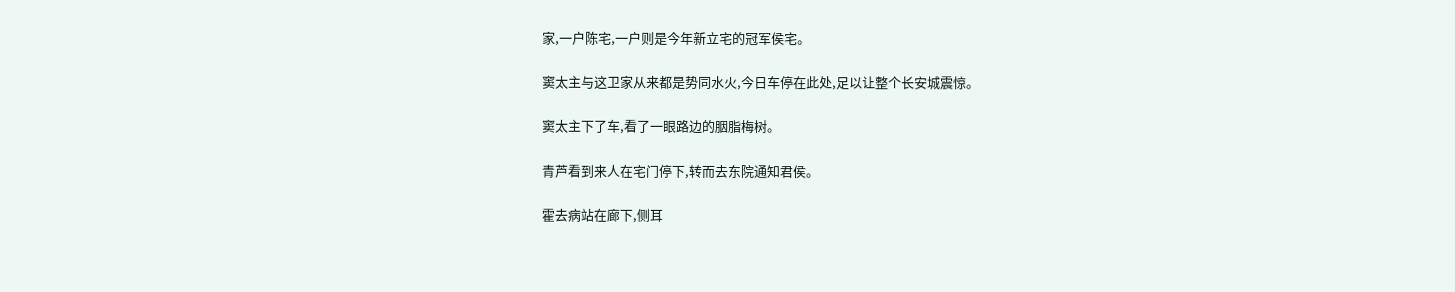家,一户陈宅,一户则是今年新立宅的冠军侯宅。

窦太主与这卫家从来都是势同水火,今日车停在此处,足以让整个长安城震惊。

窦太主下了车,看了一眼路边的胭脂梅树。

青芦看到来人在宅门停下,转而去东院通知君侯。

霍去病站在廊下,侧耳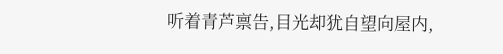听着青芦禀告,目光却犹自望向屋内,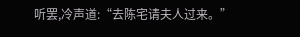听罢,冷声道:“去陈宅请夫人过来。”